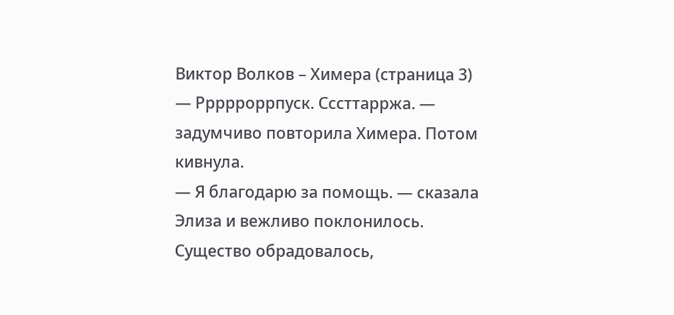Виктор Волков – Химера (страница 3)
— Ррррроррпуск. Сссттарржа. — задумчиво повторила Химера. Потом кивнула.
— Я благодарю за помощь. — сказала Элиза и вежливо поклонилось.
Существо обрадовалось,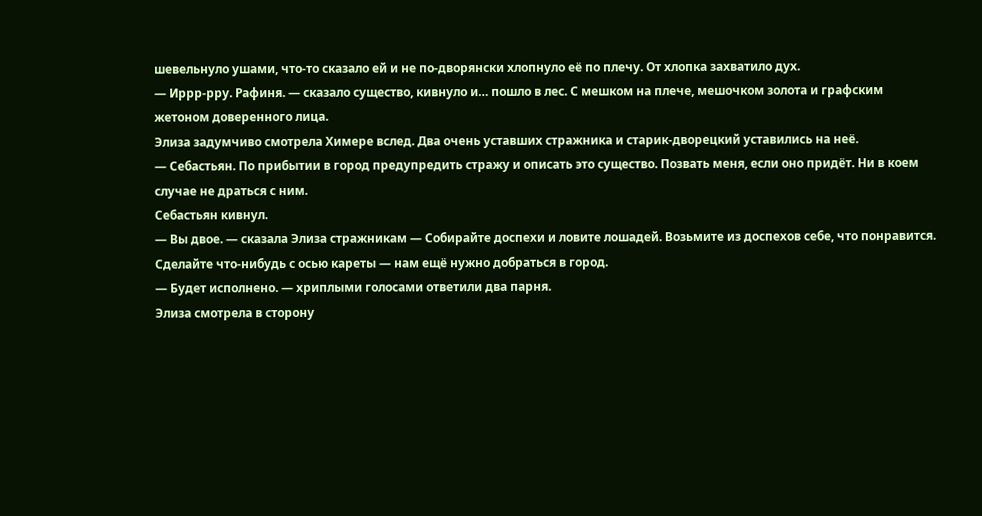шевельнуло ушами, что-то сказало ей и не по-дворянски хлопнуло её по плечу. От хлопка захватило дух.
— Иррр-рру. Рафиня. — сказало существо, кивнуло и… пошло в лес. С мешком на плече, мешочком золота и графским жетоном доверенного лица.
Элиза задумчиво смотрела Химере вслед. Два очень уставших стражника и старик-дворецкий уставились на неё.
— Себастьян. По прибытии в город предупредить стражу и описать это существо. Позвать меня, если оно придёт. Ни в коем случае не драться с ним.
Себастьян кивнул.
— Вы двое. — сказала Элиза стражникам — Собирайте доспехи и ловите лошадей. Возьмите из доспехов себе, что понравится. Сделайте что-нибудь с осью кареты — нам ещё нужно добраться в город.
— Будет исполнено. — хриплыми голосами ответили два парня.
Элиза смотрела в сторону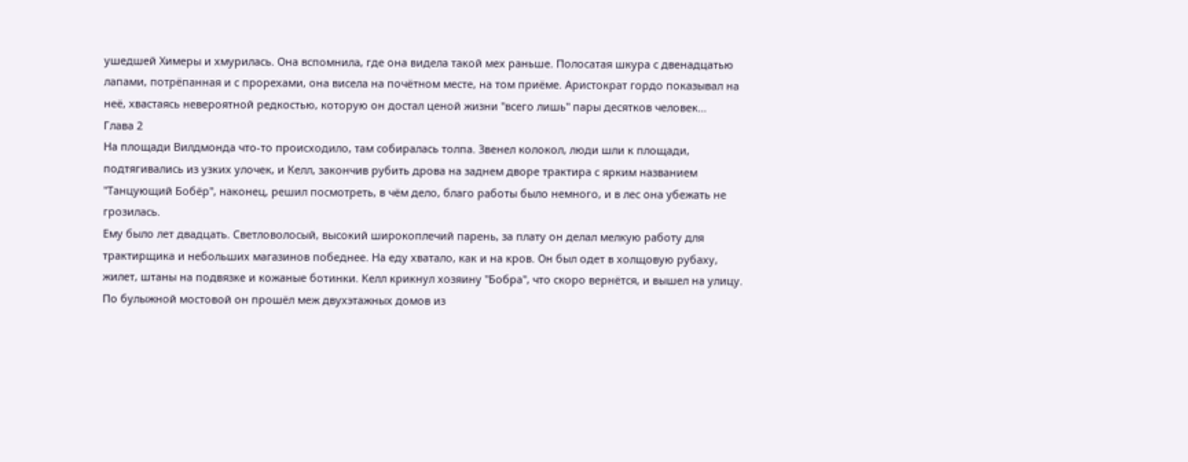ушедшей Химеры и хмурилась. Она вспомнила, где она видела такой мех раньше. Полосатая шкура с двенадцатью лапами, потрёпанная и с прорехами, она висела на почётном месте, на том приёме. Аристократ гордо показывал на неё, хвастаясь невероятной редкостью, которую он достал ценой жизни "всего лишь" пары десятков человек…
Глава 2
На площади Вилдмонда что-то происходило, там собиралась толпа. Звенел колокол, люди шли к площади, подтягивались из узких улочек, и Келл, закончив рубить дрова на заднем дворе трактира с ярким названием "Танцующий Бобёр", наконец, решил посмотреть, в чём дело, благо работы было немного, и в лес она убежать не грозилась.
Ему было лет двадцать. Светловолосый, высокий широкоплечий парень, за плату он делал мелкую работу для трактирщика и небольших магазинов победнее. На еду хватало, как и на кров. Он был одет в холщовую рубаху, жилет, штаны на подвязке и кожаные ботинки. Келл крикнул хозяину "Бобра", что скоро вернётся, и вышел на улицу.
По булыжной мостовой он прошёл меж двухэтажных домов из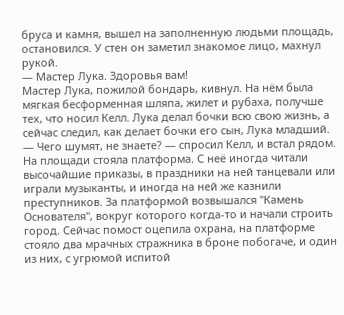бруса и камня, вышел на заполненную людьми площадь, остановился. У стен он заметил знакомое лицо, махнул рукой.
— Мастер Лука. Здоровья вам!
Мастер Лука, пожилой бондарь, кивнул. На нём была мягкая бесформенная шляпа, жилет и рубаха, получше тех, что носил Келл. Лука делал бочки всю свою жизнь, а сейчас следил, как делает бочки его сын, Лука младший.
— Чего шумят, не знаете? — спросил Келл, и встал рядом.
На площади стояла платформа. С неё иногда читали высочайшие приказы, в праздники на ней танцевали или играли музыканты, и иногда на ней же казнили преступников. За платформой возвышался "Камень Основателя", вокруг которого когда-то и начали строить город. Сейчас помост оцепила охрана, на платформе стояло два мрачных стражника в броне побогаче, и один из них, с угрюмой испитой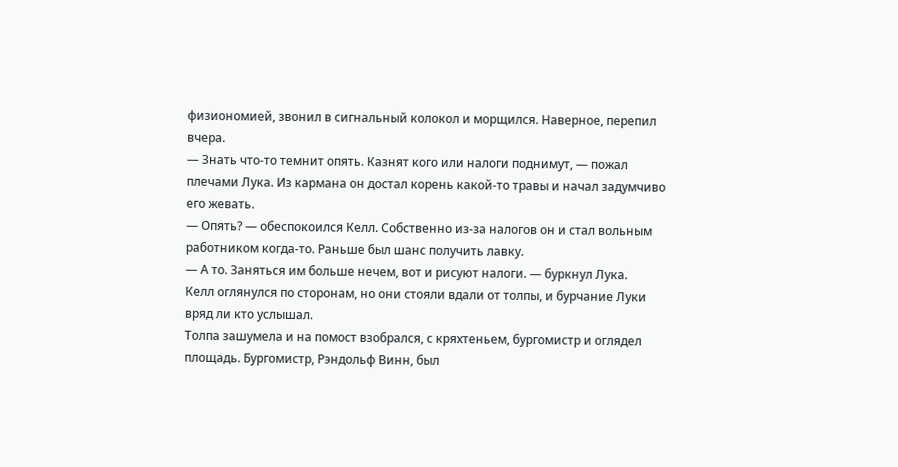физиономией, звонил в сигнальный колокол и морщился. Наверное, перепил вчера.
— Знать что-то темнит опять. Казнят кого или налоги поднимут, — пожал плечами Лука. Из кармана он достал корень какой-то травы и начал задумчиво его жевать.
— Опять? — обеспокоился Келл. Собственно из-за налогов он и стал вольным работником когда-то. Раньше был шанс получить лавку.
— А то. Заняться им больше нечем, вот и рисуют налоги. — буркнул Лука.
Келл оглянулся по сторонам, но они стояли вдали от толпы, и бурчание Луки вряд ли кто услышал.
Толпа зашумела и на помост взобрался, с кряхтеньем, бургомистр и оглядел площадь. Бургомистр, Рэндольф Винн, был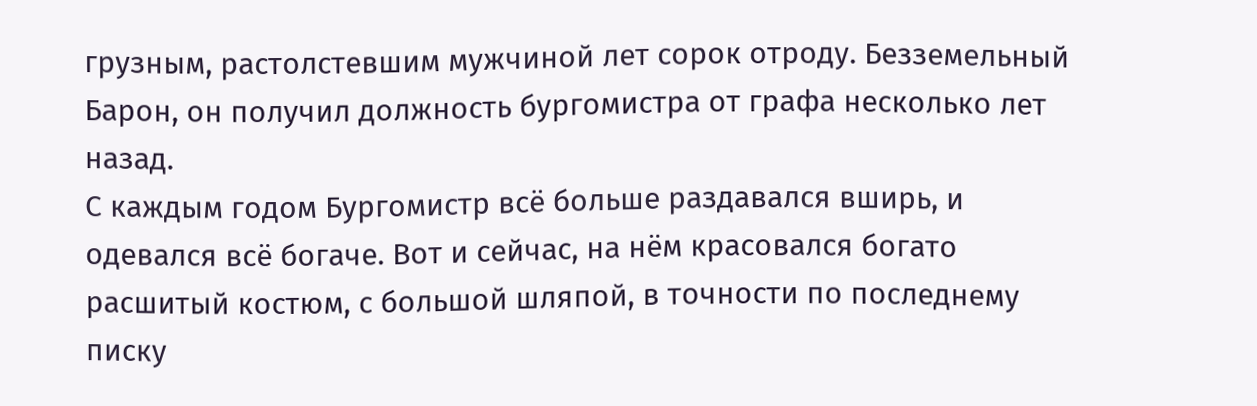грузным, растолстевшим мужчиной лет сорок отроду. Безземельный Барон, он получил должность бургомистра от графа несколько лет назад.
С каждым годом Бургомистр всё больше раздавался вширь, и одевался всё богаче. Вот и сейчас, на нём красовался богато расшитый костюм, с большой шляпой, в точности по последнему писку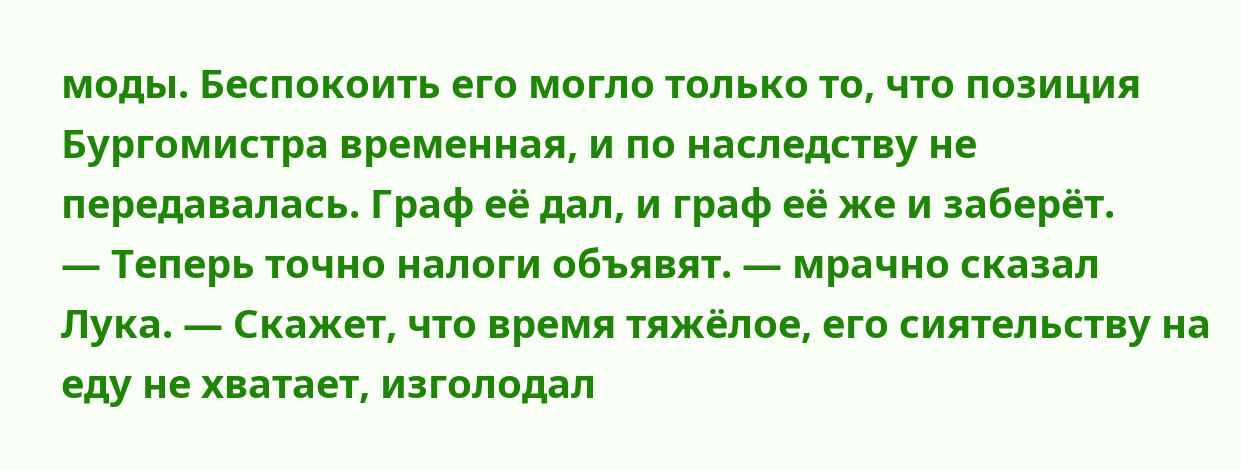моды. Беспокоить его могло только то, что позиция Бургомистра временная, и по наследству не передавалась. Граф её дал, и граф её же и заберёт.
— Теперь точно налоги объявят. — мрачно сказал Лука. — Скажет, что время тяжёлое, его сиятельству на еду не хватает, изголодал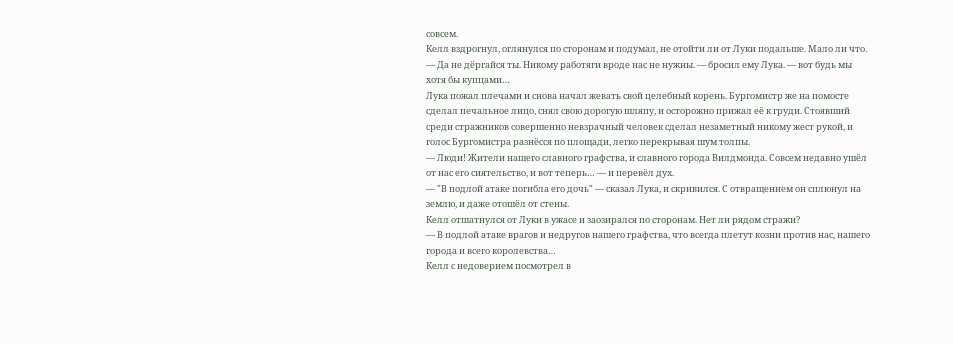совсем.
Келл вздрогнул, оглянулся по сторонам и подумал, не отойти ли от Луки подальше. Мало ли что.
— Да не дёргайся ты. Никому работяги вроде нас не нужны. — бросил ему Лука. — вот будь мы хотя бы купцами…
Лука пожал плечами и снова начал жевать свой целебный корень. Бургомистр же на помосте сделал печальное лицо, снял свою дорогую шляпу, и осторожно прижал её к груди. Стоявший среди стражников совершенно невзрачный человек сделал незаметный никому жест рукой, и голос Бургомистра разнёсся по площади, легко перекрывая шум толпы.
— Люди! Жители нашего славного графства, и славного города Вилдмонда. Совсем недавно ушёл от нас его сиятельство, и вот теперь… — и перевёл дух.
— "В подлой атаке погибла его дочь" — сказал Лука, и скривился. С отвращением он сплюнул на землю, и даже отошёл от стены.
Келл отшатнулся от Луки в ужасе и заозирался по сторонам. Нет ли рядом стражи?
— В подлой атаке врагов и недругов нашего графства, что всегда плетут козни против нас, нашего города и всего королевства…
Келл с недоверием посмотрел в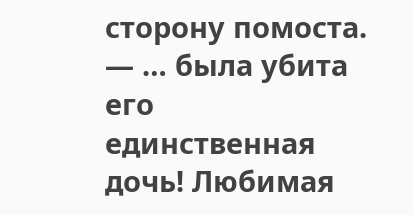сторону помоста.
— … была убита его единственная дочь! Любимая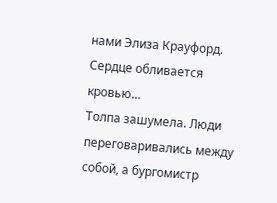нами Элиза Крауфорд. Сердце обливается кровью…
Толпа зашумела. Люди переговаривались между собой, а бургомистр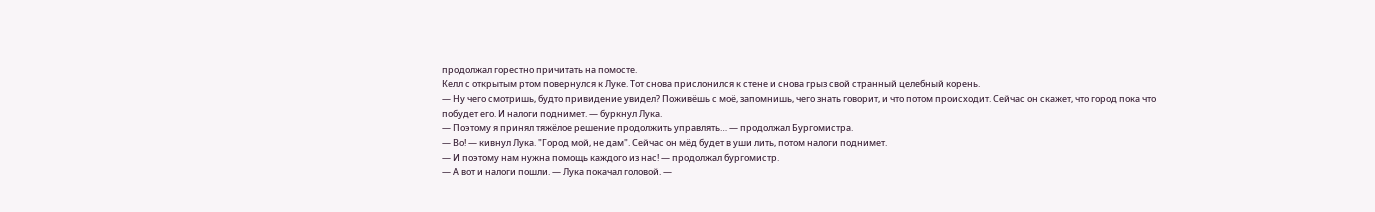продолжал горестно причитать на помосте.
Келл с открытым ртом повернулся к Луке. Тот снова прислонился к стене и снова грыз свой странный целебный корень.
— Ну чего смотришь, будто привидение увидел? Поживёшь с моё, запомнишь, чего знать говорит, и что потом происходит. Сейчас он скажет, что город пока что побудет его. И налоги поднимет. — буркнул Лука.
— Поэтому я принял тяжёлое решение продолжить управлять… — продолжал Бургомистра.
— Во! — кивнул Лука. "Город мой, не дам". Сейчас он мёд будет в уши лить, потом налоги поднимет.
— И поэтому нам нужна помощь каждого из нас! — продолжал бургомистр.
— А вот и налоги пошли. — Лука покачал головой. —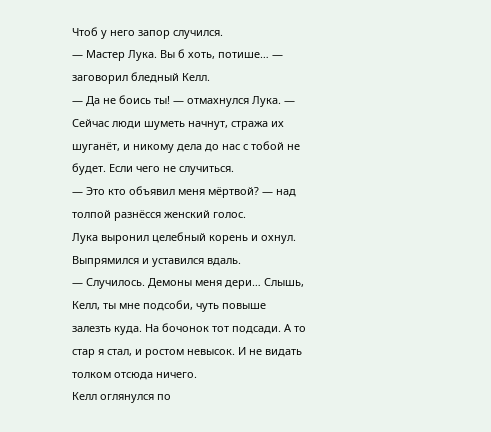Чтоб у него запор случился.
— Мастер Лука. Вы б хоть, потише… — заговорил бледный Келл.
— Да не боись ты! — отмахнулся Лука. — Сейчас люди шуметь начнут, стража их шуганёт, и никому дела до нас с тобой не будет. Если чего не случиться.
— Это кто объявил меня мёртвой? — над толпой разнёсся женский голос.
Лука выронил целебный корень и охнул. Выпрямился и уставился вдаль.
— Случилось. Демоны меня дери… Слышь, Келл, ты мне подсоби, чуть повыше залезть куда. На бочонок тот подсади. А то стар я стал, и ростом невысок. И не видать толком отсюда ничего.
Келл оглянулся по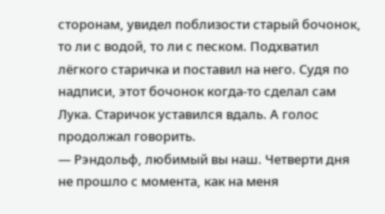сторонам, увидел поблизости старый бочонок, то ли с водой, то ли с песком. Подхватил лёгкого старичка и поставил на него. Судя по надписи, этот бочонок когда-то сделал сам Лука. Старичок уставился вдаль. А голос продолжал говорить.
— Рэндольф, любимый вы наш. Четверти дня не прошло с момента, как на меня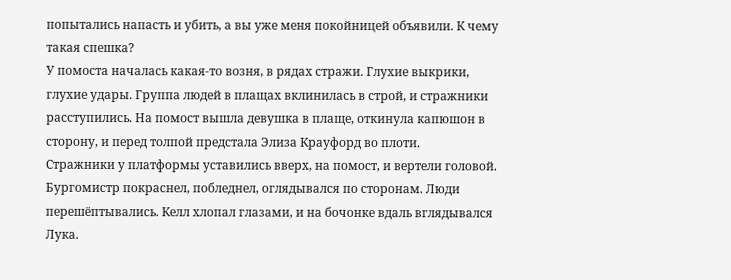попытались напасть и убить, а вы уже меня покойницей объявили. К чему такая спешка?
У помоста началась какая-то возня, в рядах стражи. Глухие выкрики, глухие удары. Группа людей в плащах вклинилась в строй, и стражники расступились. На помост вышла девушка в плаще, откинула капюшон в сторону, и перед толпой предстала Элиза Крауфорд во плоти.
Стражники у платформы уставились вверх, на помост, и вертели головой. Бургомистр покраснел, побледнел, оглядывался по сторонам. Люди перешёптывались. Келл хлопал глазами, и на бочонке вдаль вглядывался Лука.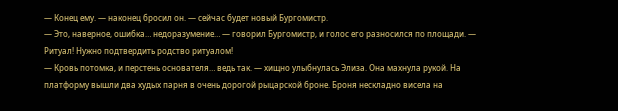— Конец ему. — наконец бросил он. — сейчас будет новый Бургомистр.
— Это, наверное, ошибка… недоразумение… — говорил Бургомистр, и голос его разносился по площади. — Ритуал! Нужно подтвердить родство ритуалом!
— Кровь потомка, и перстень основателя… ведь так. — хищно улыбнулась Элиза. Она махнула рукой. На платформу вышли два худых парня в очень дорогой рыцарской броне. Броня нескладно висела на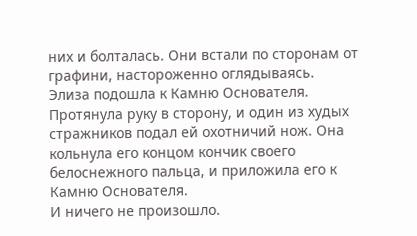них и болталась. Они встали по сторонам от графини, настороженно оглядываясь.
Элиза подошла к Камню Основателя. Протянула руку в сторону, и один из худых стражников подал ей охотничий нож. Она кольнула его концом кончик своего белоснежного пальца, и приложила его к Камню Основателя.
И ничего не произошло.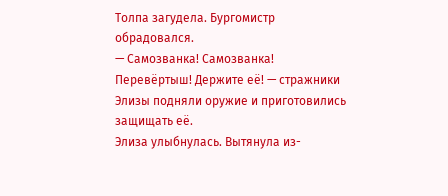Толпа загудела. Бургомистр обрадовался.
— Самозванка! Самозванка! Перевёртыш! Держите её! — стражники Элизы подняли оружие и приготовились защищать её.
Элиза улыбнулась. Вытянула из-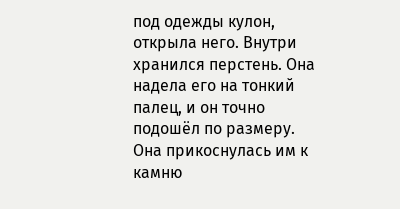под одежды кулон, открыла него. Внутри хранился перстень. Она надела его на тонкий палец, и он точно подошёл по размеру. Она прикоснулась им к камню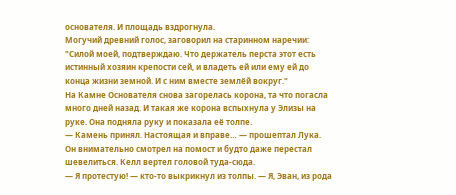основателя. И площадь вздрогнула.
Могучий древний голос, заговорил на старинном наречии:
"Силой моей, подтверждаю. Что держатель перста этот есть истинный хозяин крепости сей, и владеть ей или ему ей до конца жизни земной. И с ним вместе землёй вокруг."
На Камне Основателя снова загорелась корона, та что погасла много дней назад. И такая же корона вспыхнула у Элизы на руке. Она подняла руку и показала её толпе.
— Камень принял. Настоящая и вправе… — прошептал Лука. Он внимательно смотрел на помост и будто даже перестал шевелиться. Келл вертел головой туда-сюда.
— Я протестую! — кто-то выкрикнул из толпы. — Я, Эван, из рода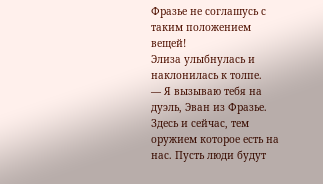Фразье не соглашусь с таким положением вещей!
Элиза улыбнулась и наклонилась к толпе.
— Я вызываю тебя на дуэль, Эван из Фразье. Здесь и сейчас, тем оружием которое есть на нас. Пусть люди будут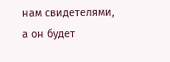нам свидетелями, а он будет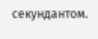секундантом.